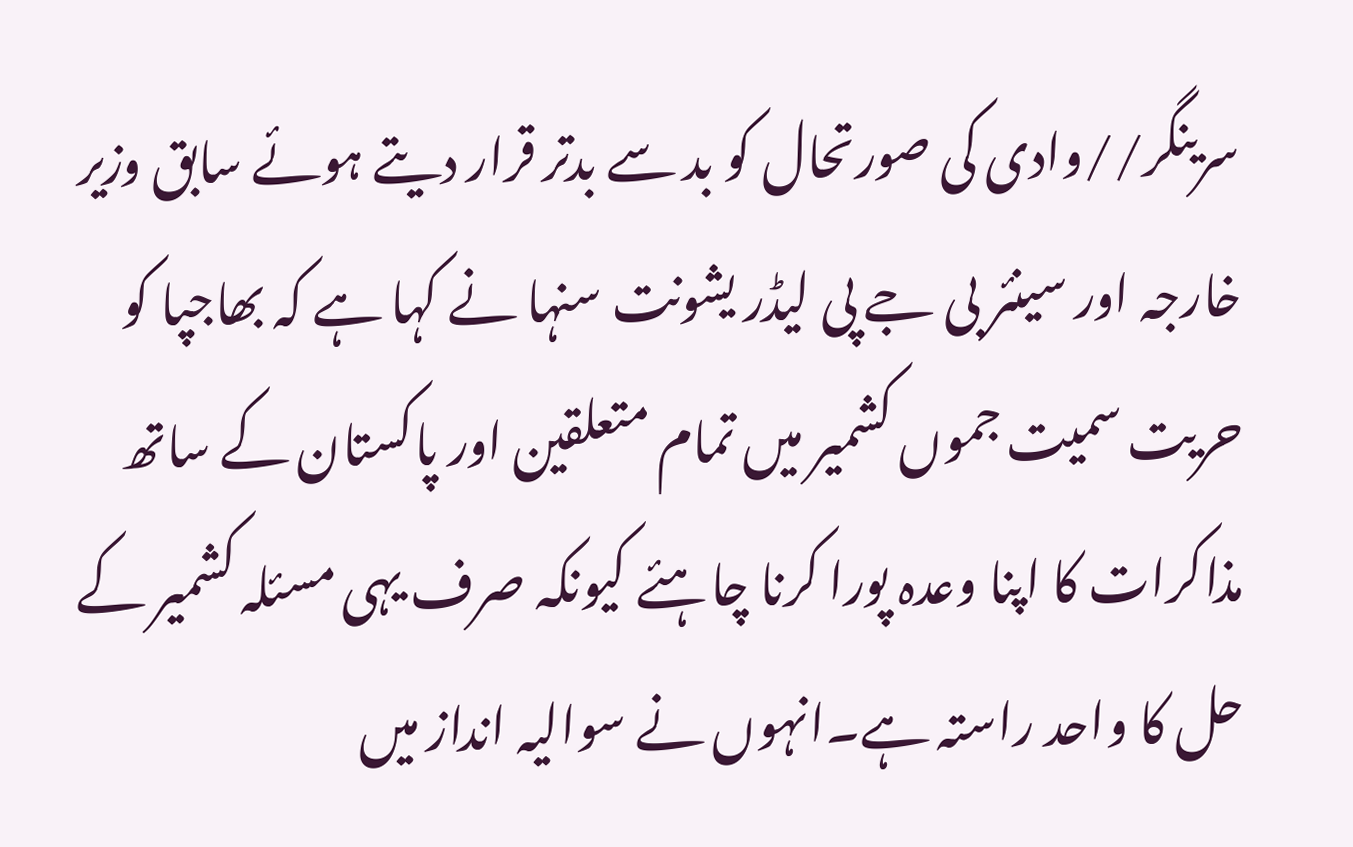سرینگر//وادی کی صورتحال کو بد سے بدتر قرار دیتے ہوئے سابق وزیر خارجہ اور سینئر بی جے پی لیڈر یشونت سنہا نے کہا ہے کہ بھاجپا کو حریت سمیت جموں کشمیر میں تمام متعلقین اور پاکستان کے ساتھ مذاکرات کا اپنا وعدہ پورا کرنا چاہئے کیونکہ صرف یہی مسئلہ کشمیر کے حل کا واحد راستہ ہے۔انہوں نے سوالیہ انداز میں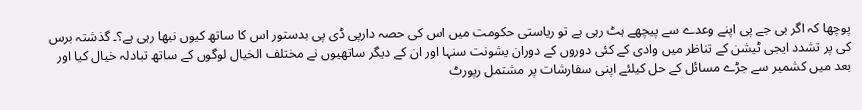پوچھا کہ اگر بی جے پی اپنے وعدے سے پیچھے ہٹ رہی ہے تو ریاستی حکومت میں اس کی حصہ دارپی ڈی پی بدستور اس کا ساتھ کیوں نبھا رہی ہے؟۔ گذشتہ برس کی پر تشدد ایجی ٹیشن کے تناظر میں وادی کے کئی دوروں کے دوران یشونت سنہا اور ان کے دیگر ساتھیوں نے مختلف الخیال لوگوں کے ساتھ تبادلہ خیال کیا اور بعد میں کشمیر سے جڑے مسائل کے حل کیلئے اپنی سفارشات پر مشتمل رپورٹ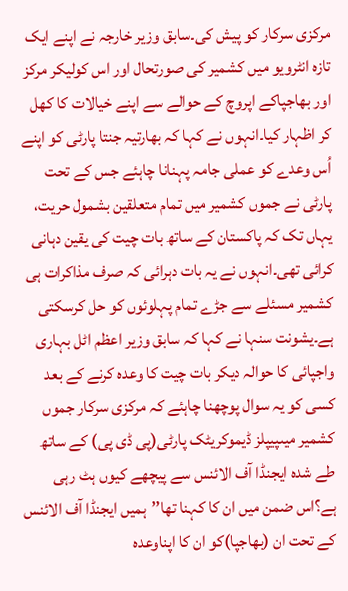مرکزی سرکار کو پیش کی۔سابق وزیر خارجہ نے اپنے ایک تازہ انٹرویو میں کشمیر کی صورتحال اور اس کولیکر مرکز اور بھاجپاکے اپروچ کے حوالے سے اپنے خیالات کا کھل کر اظہار کیا۔انہوں نے کہا کہ بھارتیہ جنتا پارٹی کو اپنے اُس وعدے کو عملی جامہ پہنانا چاہئے جس کے تحت پارٹی نے جموں کشمیر میں تمام متعلقین بشمول حریت، یہاں تک کہ پاکستان کے ساتھ بات چیت کی یقین دہانی کرائی تھی۔انہوں نے یہ بات دہرائی کہ صرف مذاکرات ہی کشمیر مسئلے سے جڑے تمام پہلوئوں کو حل کرسکتی ہے۔یشونت سنہا نے کہا کہ سابق وزیر اعظم اٹل بہاری واجپائی کا حوالہ دیکر بات چیت کا وعدہ کرنے کے بعد کسی کو یہ سوال پوچھنا چاہئے کہ مرکزی سرکار جموں کشمیر میںپیپلز ڈیموکریٹک پارٹی(پی ڈی پی) کے ساتھ طے شدہ ایجنڈا آف الائنس سے پیچھے کیوں ہٹ رہی ہے؟اس ضمن میں ان کا کہنا تھا’’ہمیں ایجنڈا آف الائنس کے تحت ان (بھاجپا)کو ان کا اپناوعدہ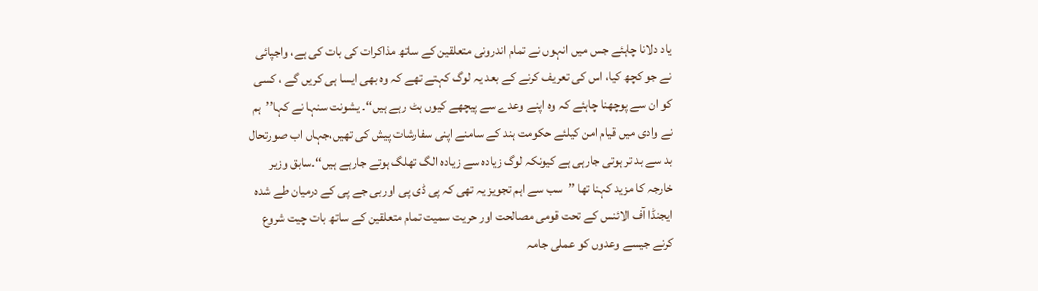یاد دلانا چاہئے جس میں انہوں نے تمام اندرونی متعلقین کے ساتھ مذاکرات کی بات کی ہے، واجپائی نے جو کچھ کیا، اس کی تعریف کرنے کے بعد یہ لوگ کہتے تھے کہ وہ بھی ایسا ہی کریں گے ، کسی کو ان سے پوچھنا چاہئے کہ وہ اپنے وعدے سے پیچھے کیوں ہٹ رہے ہیں‘‘۔ یشونت سنہا نے کہا’’ہم نے وادی میں قیام امن کیلئے حکومت ہند کے سامنے اپنی سفارشات پیش کی تھیں،جہاں اب صورتحال بد سے بد تر ہوتی جارہی ہے کیونکہ لوگ زیادہ سے زیادہ الگ تھلگ ہوتے جارہے ہیں‘‘۔سابق وزیر خارجہ کا مزید کہنا تھا ’’سب سے اہم تجویز یہ تھی کہ پی ڈی پی اوربی جے پی کے درمیان طے شدہ ایجنڈا آف الائنس کے تحت قومی مصالحت اور حریت سمیت تمام متعلقین کے ساتھ بات چیت شروع کرنے جیسے وعدوں کو عملی جامہ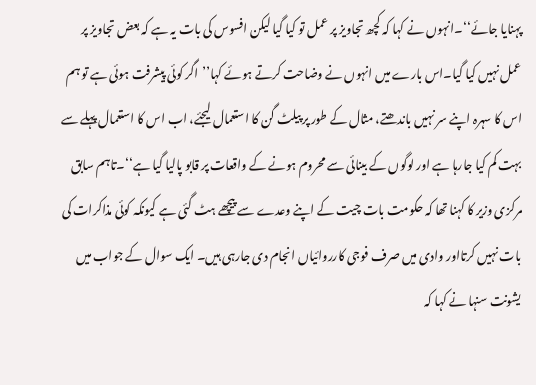پہنایا جائے‘‘۔انہوں نے کہا کہ کچھ تجاویز پر عمل تو کیا گیا لیکن افسوس کی بات یہ ہے کہ بعض تجاویز پر عمل نہیں کیا گیا۔اس بارے میں انہوں نے وضاحت کرتے ہوئے کہا’’اگر کوئی پیشرفت ہوئی ہے تو ہم اس کا سہرہ اپنے سر نہیں باندھتے، مثال کے طور پر پیلٹ گن کا استعمال لیجئے، اب اس کا استعمال پہلے سے بہت کم کیا جارہا ہے اور لوگوں کے بینائی سے محروم ہونے کے واقعات پر قابو پالیا گیا ہے‘‘۔تاہم سابق مرکزی وزیر کا کہنا تھا کہ حکومت بات چیت کے اپنے وعدے سے پیچھے ہٹ گئی ہے کیونکہ کوئی مذاکرات کی بات نہیں کرتااور وادی میں صرف فوجی کارروائیاں انجام دی جارہی ہیں۔ ایک سوال کے جواب میں یشونت سنہا نے کہا کہ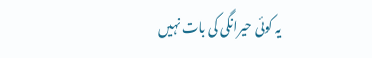یہ کوئی حیرانگی کی بات نہیں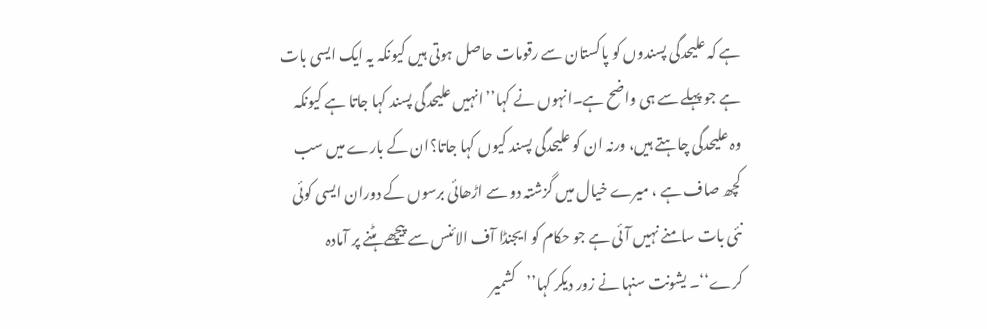ہے کہ علیحدگی پسندوں کو پاکستان سے رقومات حاصل ہوتی ہیں کیونکہ یہ ایک ایسی بات ہے جو پہلے سے ہی واضح ہے۔انہوں نے کہا’’انہیں علیحدگی پسند کہا جاتا ہے کیونکہ وہ علیحدگی چاہتے ہیں، ورنہ ان کو علیحدگی پسند کیوں کہا جاتا؟ان کے بارے میں سب کچھ صاف ہے ، میرے خیال میں گزشتہ دو سے اڑھائی برسوں کے دوران ایسی کوئی نئی بات سامنے نہیں آئی ہے جو حکام کو ایجنڈا آف الائنس سے پیچھے ہٹنے پر آمادہ کرے‘‘۔ یشونت سنہا نے زور دیکر کہا’’کشمیر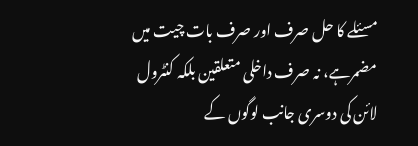مسئلے کا حل صرف اور صرف بات چیت میں مضمرہے، نہ صرف داخلی متعلقین بلکہ کنٹرول لائن کی دوسری جانب لوگوں کے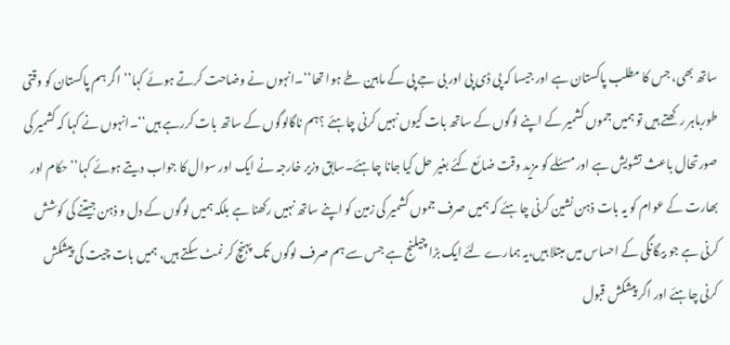ساتھ بھی، جس کا مطلب پاکستان ہے اور جیسا کہ پی ڈی پی اور بی جے پی کے مابین طے ہوا تھا‘‘۔انہوں نے وضاحت کرتے ہوئے کہا’’اگر ہم پاکستان کو وقتی طورباہر رکھتے ہیں تو ہمیں جموں کشمیر کے اپنے لوگوں کے ساتھ بات کیوں نہیں کرنی چاہئے ؟ہم ناگالوگوں کے ساتھ بات کررہے ہیں‘‘۔انہوں نے کہا کہ کشمیر کی صورتحال باعث تشویش ہے اور مسئلے کو مزید وقت ضائع کئے بغیر حل کیا جانا چاہئے۔سابق وزیر خارجہ نے ایک اور سوال کا جواب دیتے ہوئے کہا’’حکام اور بھارت کے عوام کو یہ بات ذہن نشین کرنی چاہئے کہ ہمیں صرف جموں کشمیر کی زمین کو اپنے ساتھ نہیں رکھنا ہے بلکہ ہمیں لوگوں کے دل و ذہن جیتنے کی کوشش کرنی ہے جو بیگانگی کے احساس میں مبتلا ہیں،یہ ہمارے لئے ایک بڑا چیلنج ہے جس سے ہم صرف لوگوں تک پہنچ کر نمٹ سکتے ہیں، ہمیں بات چیت کی پیشکش کرنی چاہئے اور اگر پیشکش قبول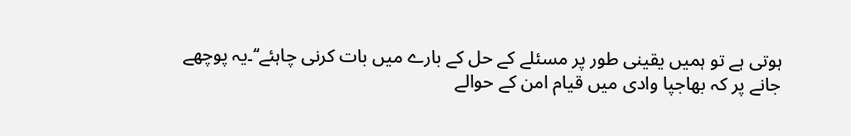ہوتی ہے تو ہمیں یقینی طور پر مسئلے کے حل کے بارے میں بات کرنی چاہئے‘‘۔یہ پوچھے جانے پر کہ بھاجپا وادی میں قیام امن کے حوالے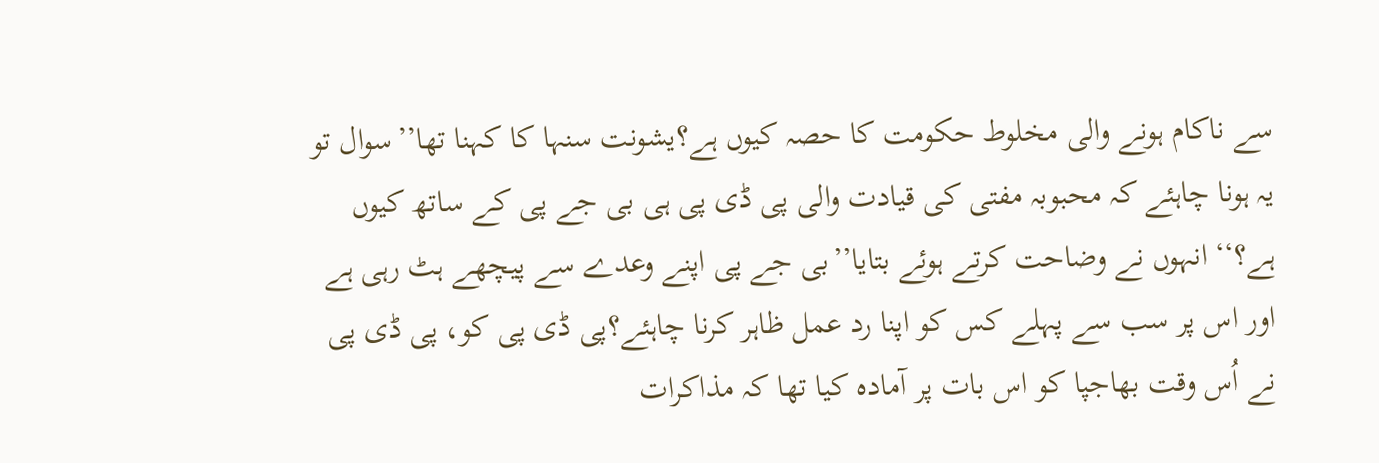سے ناکام ہونے والی مخلوط حکومت کا حصہ کیوں ہے؟یشونت سنہا کا کہنا تھا’’سوال تو یہ ہونا چاہئے کہ محبوبہ مفتی کی قیادت والی پی ڈی پی ہی بی جے پی کے ساتھ کیوں ہے؟‘‘ انہوں نے وضاحت کرتے ہوئے بتایا’’بی جے پی اپنے وعدے سے پیچھے ہٹ رہی ہے اور اس پر سب سے پہلے کس کو اپنا رد عمل ظاہر کرنا چاہئے؟پی ڈی پی کو، پی ڈی پی نے اُس وقت بھاجپا کو اس بات پر آمادہ کیا تھا کہ مذاکرات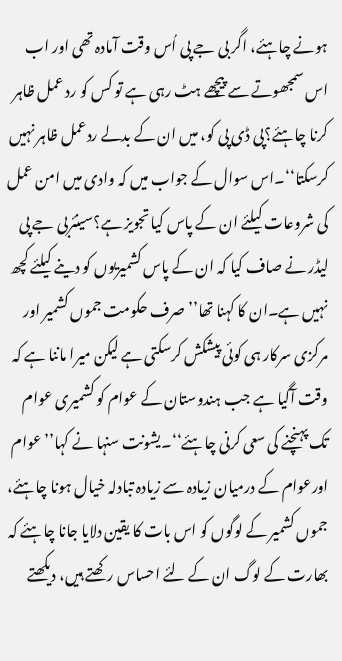ہونے چاہئے، اگر بی جے پی اُس وقت آمادہ تھی اور اب اس سمجھوتے سے پیچھے ہٹ رہی ہے تو کس کو رد عمل ظاہر کرنا چاہئے؟پی ڈی پی کو، میں ان کے بدلے ردعمل ظاہر نہیں کرسکتا‘‘۔اس سوال کے جواب میں کہ وادی میں امن عمل کی شروعات کیلئے ان کے پاس کیا تجویز ہے؟سینئربی جے پی لیڈر نے صاف کیا کہ ان کے پاس کشمیریوں کو دینے کیلئے کچھ نہیں ہے۔ان کا کہنا تھا’’صرف حکومت جموں کشمیر اور مرکزی سرکار ہی کوئی پیشکش کرسکتی ہے لیکن میرا ماننا ہے کہ وقت آگیا ہے جب ہندوستان کے عوام کو کشمیری عوام تک پہنچنے کی سعی کرنی چاہئے‘‘۔یشونت سنہا نے کہا’’عوام اورعوام کے درمیان زیادہ سے زیادہ تبادلہ خیال ہونا چاہئے، جموں کشمیر کے لوگوں کو اس بات کا یقین دلایا جانا چاہئے کہ بھارت کے لوگ ان کے لئے احساس رکھتے ہیں، دیکھتے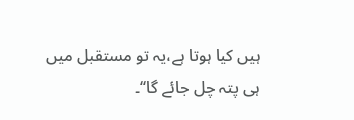ہیں کیا ہوتا ہے،یہ تو مستقبل میں ہی پتہ چل جائے گا‘‘۔